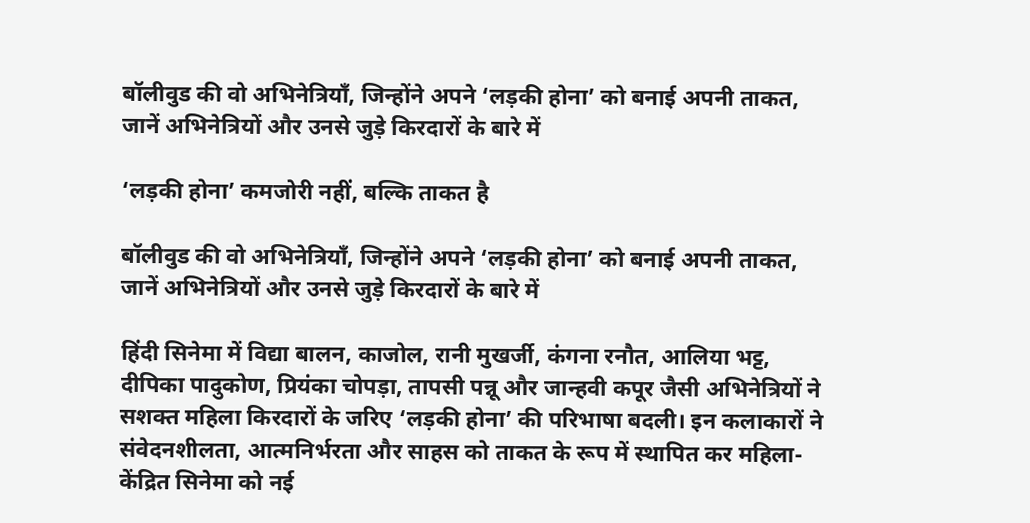बॉलीवुड की वो अभिनेत्रियाँ, जिन्होंने अपने ‘लड़की होना’ को बनाई अपनी ताकत, जानें अभिनेत्रियों और उनसे जुड़े किरदारों के बारे में

‘लड़की होना’ कमजोरी नहीं, बल्कि ताकत है

बॉलीवुड की वो अभिनेत्रियाँ, जिन्होंने अपने ‘लड़की होना’ को बनाई अपनी ताकत, जानें अभिनेत्रियों और उनसे जुड़े किरदारों के बारे में

हिंदी सिनेमा में विद्या बालन, काजोल, रानी मुखर्जी, कंगना रनौत, आलिया भट्ट, दीपिका पादुकोण, प्रियंका चोपड़ा, तापसी पन्नू और जान्हवी कपूर जैसी अभिनेत्रियों ने सशक्त महिला किरदारों के जरिए ‘लड़की होना’ की परिभाषा बदली। इन कलाकारों ने संवेदनशीलता, आत्मनिर्भरता और साहस को ताकत के रूप में स्थापित कर महिला-केंद्रित सिनेमा को नई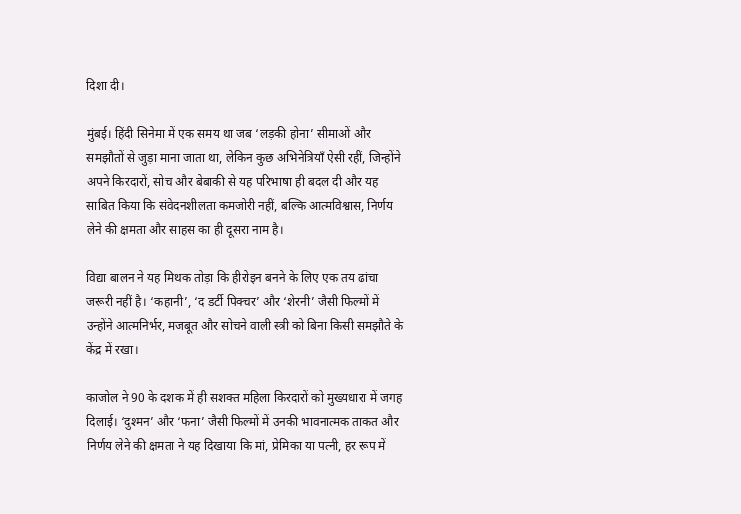दिशा दी।

मुंबई। हिंदी सिनेमा में एक समय था जब ‘लड़की होना’ सीमाओं और समझौतों से जुड़ा माना जाता था, लेकिन कुछ अभिनेत्रियाँ ऐसी रहीं, जिन्होंने अपने किरदारों, सोच और बेबाकी से यह परिभाषा ही बदल दी और यह साबित किया कि संवेदनशीलता कमजोरी नहीं, बल्कि आत्मविश्वास, निर्णय लेने की क्षमता और साहस का ही दूसरा नाम है।

विद्या बालन ने यह मिथक तोड़ा कि हीरोइन बनने के लिए एक तय ढांचा जरूरी नहीं है। ‘कहानी’, ‘द डर्टी पिक्चर’ और ‘शेरनी’ जैसी फिल्मों में उन्होंने आत्मनिर्भर, मजबूत और सोचने वाली स्त्री को बिना किसी समझौते के केंद्र में रखा।

काजोल ने 90 के दशक में ही सशक्त महिला किरदारों को मुख्यधारा में जगह दिलाई। ‘दुश्मन’ और ‘फना’ जैसी फिल्मों में उनकी भावनात्मक ताकत और निर्णय लेने की क्षमता ने यह दिखाया कि मां, प्रेमिका या पत्नी, हर रूप में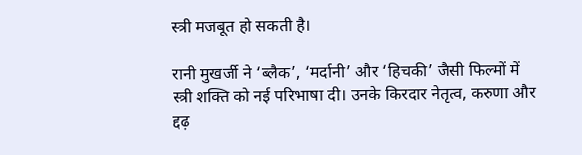स्त्री मजबूत हो सकती है।

रानी मुखर्जी ने ‘ब्लैक’, ‘मर्दानी’ और ‘हिचकी’ जैसी फिल्मों में स्त्री शक्ति को नई परिभाषा दी। उनके किरदार नेतृत्व, करुणा और द्दढ़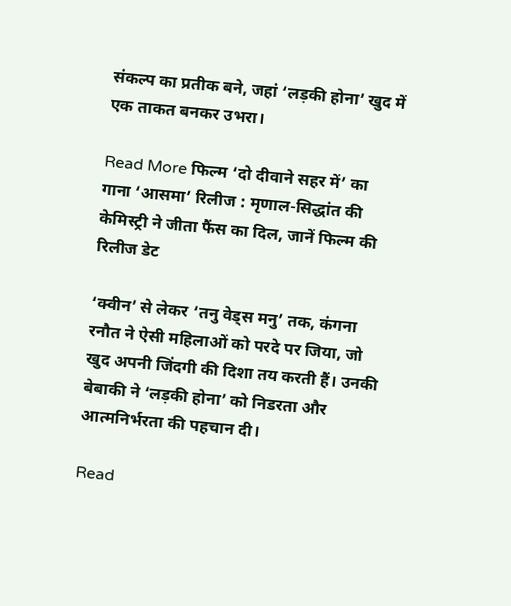संकल्प का प्रतीक बने, जहां ‘लड़की होना’ खुद में एक ताकत बनकर उभरा।

Read More फिल्म ‘दो दीवाने सहर में’ का गाना ‘आसमा’ रिलीज : मृणाल-सिद्धांत की केमिस्ट्री ने जीता फैंस का दिल, जानें फिल्म की रिलीज डेट

‘क्वीन’ से लेकर ‘तनु वेड्स मनु’ तक, कंगना रनौत ने ऐसी महिलाओं को परदे पर जिया, जो खुद अपनी जिंदगी की दिशा तय करती हैं। उनकी बेबाकी ने ‘लड़की होना’ को निडरता और आत्मनिर्भरता की पहचान दी।

Read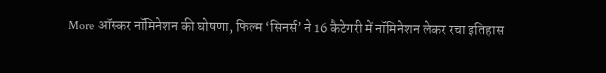More ऑस्कर नॉमिनेशन की घोषणा, फिल्म ‘सिनर्स’ ने 16 कैटेगरी में नॉमिनेशन लेकर रचा इतिहास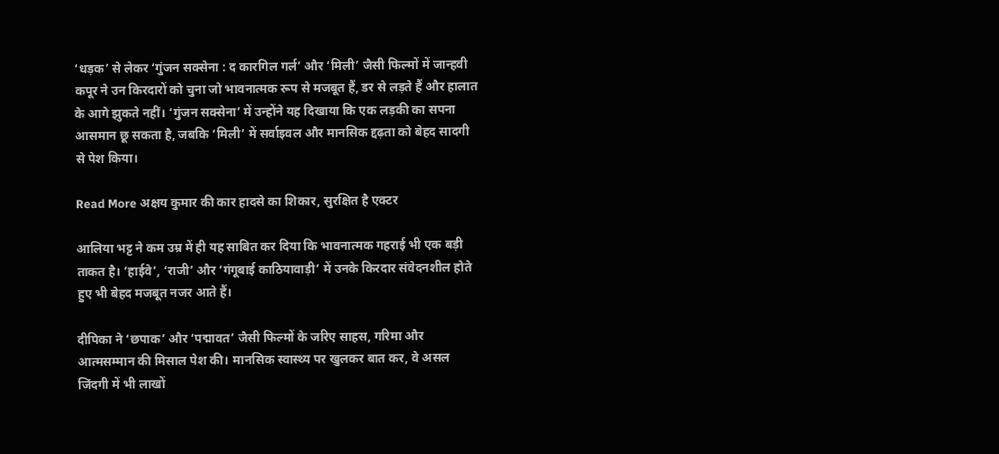‘धड़क’ से लेकर ‘गुंजन सक्सेना : द कारगिल गर्ल’ और ‘मिली’ जैसी फिल्मों में जान्हवी कपूर ने उन किरदारों को चुना जो भावनात्मक रूप से मजबूत हैं, डर से लड़ते हैं और हालात के आगे झुकते नहीं। ‘गुंजन सक्सेना’ में उन्होंने यह दिखाया कि एक लड़की का सपना आसमान छू सकता है, जबकि ‘मिली’ में सर्वाइवल और मानसिक द्दढ़ता को बेहद सादगी से पेश किया।

Read More अक्षय कुमार की कार हादसे का शिकार, सुरक्षित है एक्टर

आलिया भट्ट ने कम उम्र में ही यह साबित कर दिया कि भावनात्मक गहराई भी एक बड़ी ताकत है। ‘हाईवे’, ‘राजी’ और ‘गंगूबाई काठियावाड़ी’ में उनके किरदार संवेदनशील होते हुए भी बेहद मजबूत नजर आते हैं।

दीपिका ने ‘छपाक’ और ‘पद्मावत’ जैसी फिल्मों के जरिए साहस, गरिमा और आत्मसम्मान की मिसाल पेश की। मानसिक स्वास्थ्य पर खुलकर बात कर, वे असल जिंदगी में भी लाखों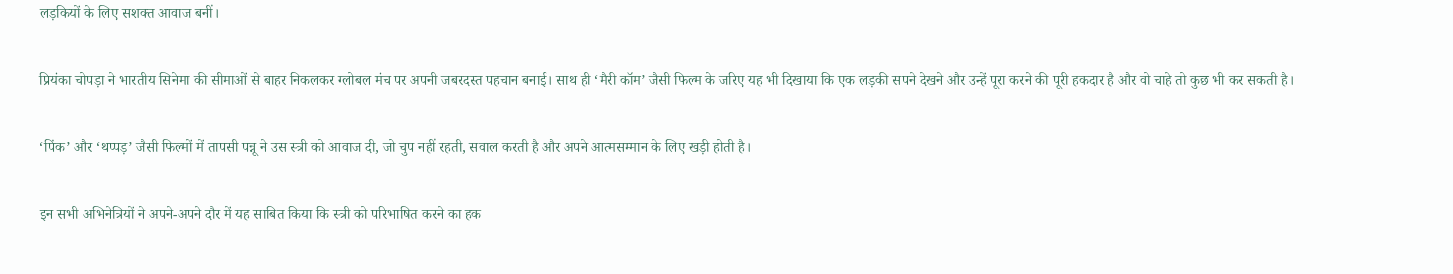लड़कियों के लिए सशक्त आवाज बनीं।

प्रियंका चोपड़ा ने भारतीय सिनेमा की सीमाओं से बाहर निकलकर ग्लोबल मंच पर अपनी जबरदस्त पहचान बनाई। साथ ही ‘मैरी कॉम’ जैसी फिल्म के जरिए यह भी दिखाया कि एक लड़की सपने देखने और उन्हें पूरा करने की पूरी हकदार है और वो चाहे तो कुछ भी कर सकती है।

‘पिंक’ और ‘थप्पड़’ जैसी फिल्मों में तापसी पन्नू ने उस स्त्री को आवाज दी, जो चुप नहीं रहती, सवाल करती है और अपने आत्मसम्मान के लिए खड़ी होती है।

इन सभी अभिनेत्रियों ने अपने-अपने दौर में यह साबित किया कि स्त्री को परिभाषित करने का हक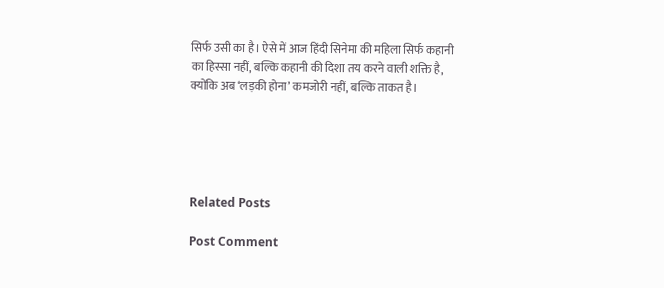सिर्फ उसी का है। ऐसे में आज हिंदी सिनेमा की महिला सिर्फ कहानी का हिस्सा नहीं, बल्कि कहानी की दिशा तय करने वाली शक्ति है, क्योंकि अब ‘लड़की होना’ कमजोरी नहीं, बल्कि ताकत है।





Related Posts

Post Comment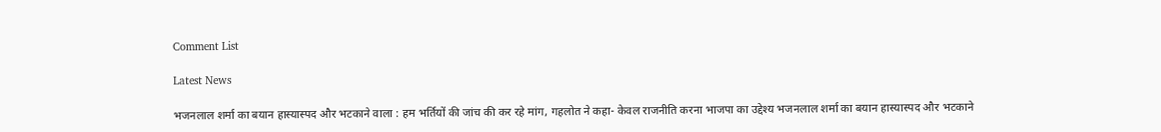Comment List

Latest News

भजनलाल शर्मा का बयान हास्यास्पद और भटकाने वाला : हम भर्तियों की जांच की कर रहे मांग, गहलोत ने कहा- केवल राजनीति करना भाजपा का उद्देश्य भजनलाल शर्मा का बयान हास्यास्पद और भटकाने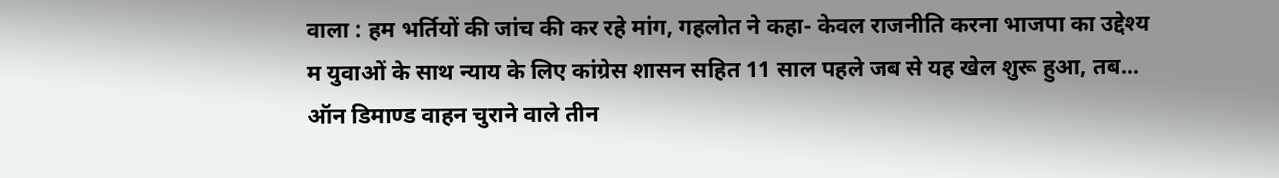वाला : हम भर्तियों की जांच की कर रहे मांग, गहलोत ने कहा- केवल राजनीति करना भाजपा का उद्देश्य
म युवाओं के साथ न्याय के लिए कांग्रेस शासन सहित 11 साल पहले जब से यह खेल शुरू हुआ, तब...
ऑन डिमाण्ड वाहन चुराने वाले तीन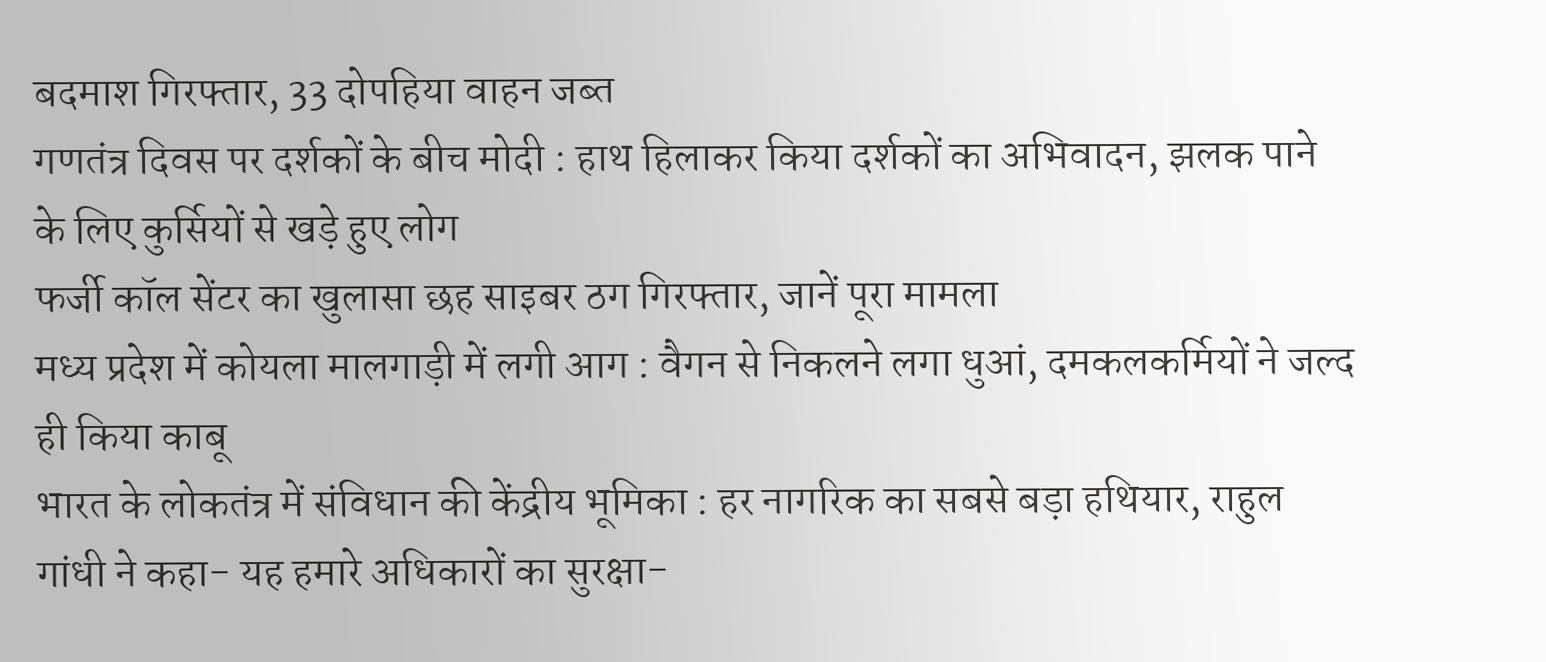बदमाश गिरफ्तार, 33 दोपहिया वाहन जब्त
गणतंत्र दिवस पर दर्शकों के बीच मोदी : हाथ हिलाकर किया दर्शकों का अभिवादन, झलक पाने के लिए कुर्सियों से खड़े हुए लोग
फर्जी कॉल सेंटर का खुलासा छह साइबर ठग गिरफ्तार, जानें पूरा मामला
मध्य प्रदेश में कोयला मालगाड़ी में लगी आग : वैगन से निकलने लगा धुआं, दमकलकर्मियों ने जल्द ही किया काबू
भारत के लोकतंत्र में संविधान की केंद्रीय भूमिका : हर नागरिक का सबसे बड़ा हथियार, राहुल गांधी ने कहा- यह हमारे अधिकारों का सुरक्षा-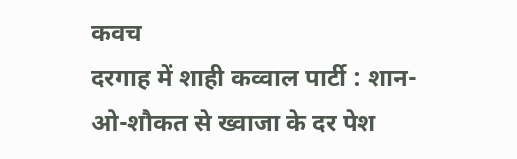कवच
दरगाह में शाही कव्वाल पार्टी : शान-ओ-शौकत से ख्वाजा के दर पेश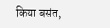किया बसंत,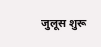जुलूस शुरू